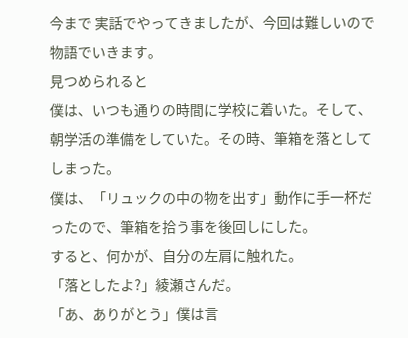今まで 実話でやってきましたが、今回は難しいので 物語でいきます。
見つめられると
僕は、いつも通りの時間に学校に着いた。そして、朝学活の準備をしていた。その時、筆箱を落としてしまった。
僕は、「リュックの中の物を出す」動作に手一杯だったので、筆箱を拾う事を後回しにした。
すると、何かが、自分の左肩に触れた。
「落としたよ?」綾瀬さんだ。
「あ、ありがとう」僕は言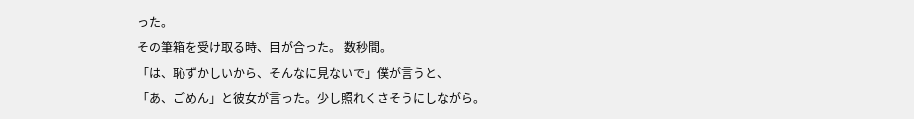った。
その筆箱を受け取る時、目が合った。 数秒間。
「は、恥ずかしいから、そんなに見ないで」僕が言うと、
「あ、ごめん」と彼女が言った。少し照れくさそうにしながら。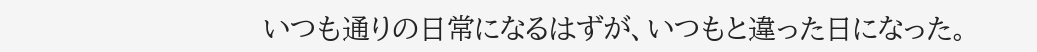いつも通りの日常になるはずが、いつもと違った日になった。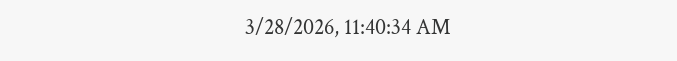3/28/2026, 11:40:34 AM